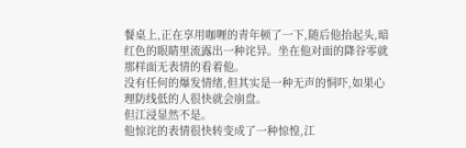餐桌上,正在享用咖喱的青年顿了一下,随后他抬起头,暗红色的眼睛里流露出一种诧异。坐在他对面的降谷零就那样面无表情的看着他。
没有任何的爆发情绪,但其实是一种无声的恫吓,如果心理防线低的人很快就会崩盘。
但江浸显然不是。
他惊诧的表情很快转变成了一种惊惶,江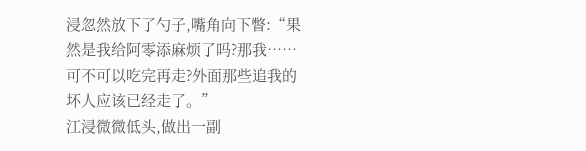浸忽然放下了勺子,嘴角向下瞥:“果然是我给阿零添麻烦了吗?那我……可不可以吃完再走?外面那些追我的坏人应该已经走了。”
江浸微微低头,做出一副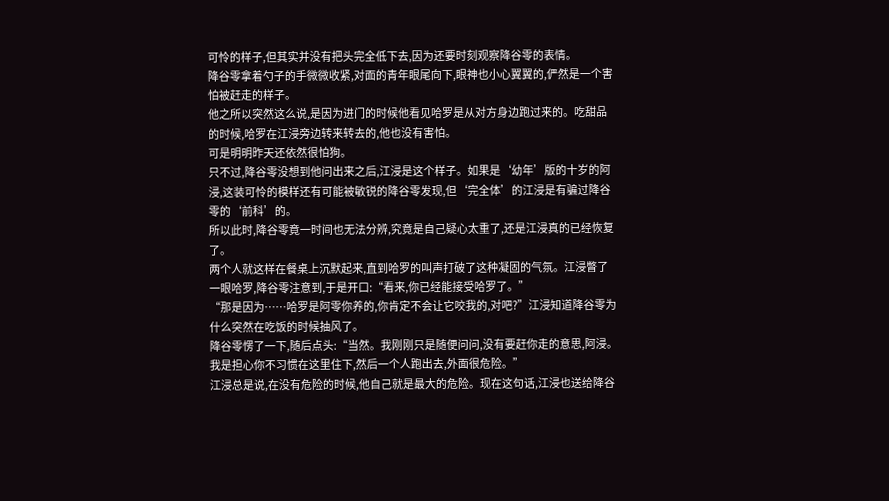可怜的样子,但其实并没有把头完全低下去,因为还要时刻观察降谷零的表情。
降谷零拿着勺子的手微微收紧,对面的青年眼尾向下,眼神也小心翼翼的,俨然是一个害怕被赶走的样子。
他之所以突然这么说,是因为进门的时候他看见哈罗是从对方身边跑过来的。吃甜品的时候,哈罗在江浸旁边转来转去的,他也没有害怕。
可是明明昨天还依然很怕狗。
只不过,降谷零没想到他问出来之后,江浸是这个样子。如果是‘幼年’版的十岁的阿浸,这装可怜的模样还有可能被敏锐的降谷零发现,但‘完全体’的江浸是有骗过降谷零的‘前科’的。
所以此时,降谷零竟一时间也无法分辨,究竟是自己疑心太重了,还是江浸真的已经恢复了。
两个人就这样在餐桌上沉默起来,直到哈罗的叫声打破了这种凝固的气氛。江浸瞥了一眼哈罗,降谷零注意到,于是开口:“看来,你已经能接受哈罗了。”
“那是因为……哈罗是阿零你养的,你肯定不会让它咬我的,对吧?”江浸知道降谷零为什么突然在吃饭的时候抽风了。
降谷零愣了一下,随后点头:“当然。我刚刚只是随便问问,没有要赶你走的意思,阿浸。我是担心你不习惯在这里住下,然后一个人跑出去,外面很危险。”
江浸总是说,在没有危险的时候,他自己就是最大的危险。现在这句话,江浸也送给降谷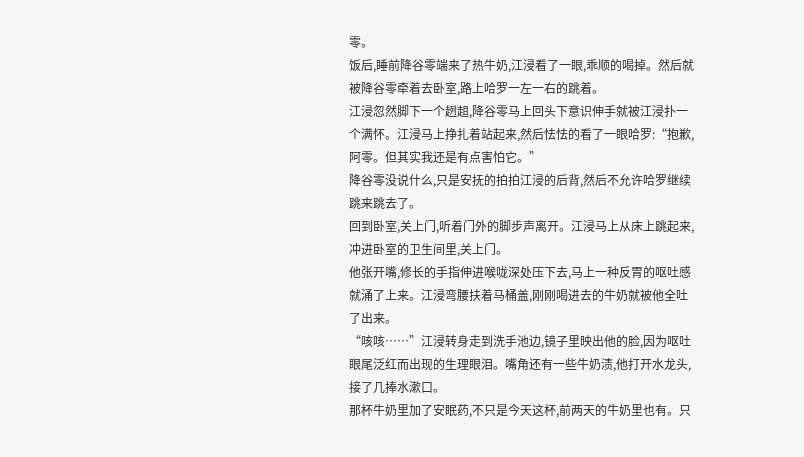零。
饭后,睡前降谷零端来了热牛奶,江浸看了一眼,乖顺的喝掉。然后就被降谷零牵着去卧室,路上哈罗一左一右的跳着。
江浸忽然脚下一个趔趄,降谷零马上回头下意识伸手就被江浸扑一个满怀。江浸马上挣扎着站起来,然后怯怯的看了一眼哈罗:“抱歉,阿零。但其实我还是有点害怕它。”
降谷零没说什么,只是安抚的拍拍江浸的后背,然后不允许哈罗继续跳来跳去了。
回到卧室,关上门,听着门外的脚步声离开。江浸马上从床上跳起来,冲进卧室的卫生间里,关上门。
他张开嘴,修长的手指伸进喉咙深处压下去,马上一种反胃的呕吐感就涌了上来。江浸弯腰扶着马桶盖,刚刚喝进去的牛奶就被他全吐了出来。
“咳咳……”江浸转身走到洗手池边,镜子里映出他的脸,因为呕吐眼尾泛红而出现的生理眼泪。嘴角还有一些牛奶渍,他打开水龙头,接了几捧水漱口。
那杯牛奶里加了安眠药,不只是今天这杯,前两天的牛奶里也有。只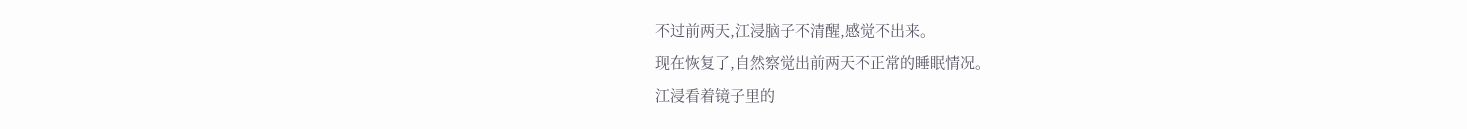不过前两天,江浸脑子不清醒,感觉不出来。
现在恢复了,自然察觉出前两天不正常的睡眠情况。
江浸看着镜子里的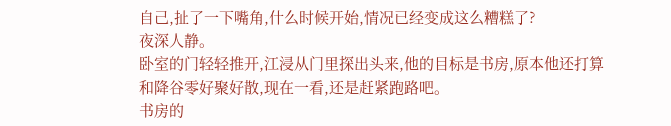自己,扯了一下嘴角,什么时候开始,情况已经变成这么糟糕了?
夜深人静。
卧室的门轻轻推开,江浸从门里探出头来,他的目标是书房,原本他还打算和降谷零好聚好散,现在一看,还是赶紧跑路吧。
书房的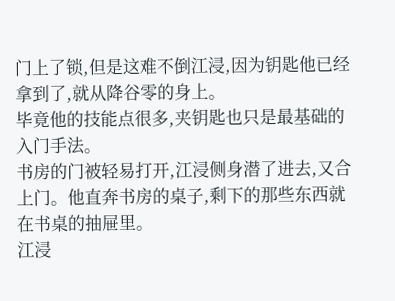门上了锁,但是这难不倒江浸,因为钥匙他已经拿到了,就从降谷零的身上。
毕竟他的技能点很多,夹钥匙也只是最基础的入门手法。
书房的门被轻易打开,江浸侧身潜了进去,又合上门。他直奔书房的桌子,剩下的那些东西就在书桌的抽屉里。
江浸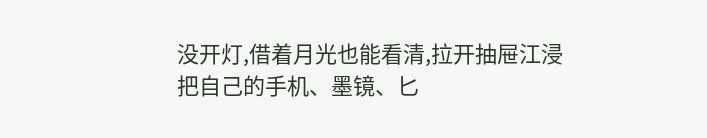没开灯,借着月光也能看清,拉开抽屉江浸把自己的手机、墨镜、匕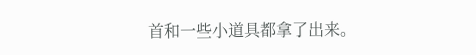首和一些小道具都拿了出来。